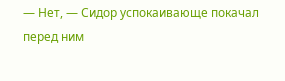— Нет, — Сидор успокаивающе покачал перед ним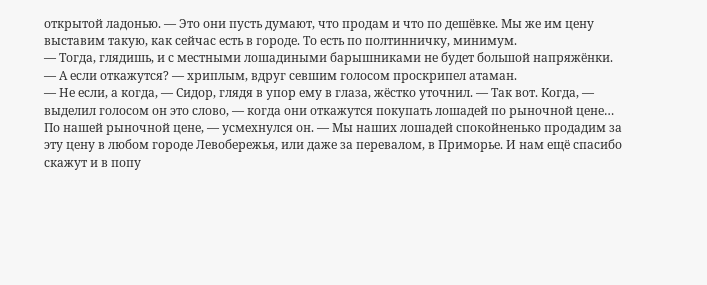открытой ладонью. — Это они пусть думают, что продам и что по дешёвке. Мы же им цену выставим такую, как сейчас есть в городе. То есть по полтинничку, минимум.
— Тогда, глядишь, и с местными лошадиными барышниками не будет большой напряжёнки.
— А если откажутся? — хриплым, вдруг севшим голосом проскрипел атаман.
— Не если, а когда, — Сидор, глядя в упор ему в глаза, жёстко уточнил. — Так вот. Когда, — выделил голосом он это слово, — когда они откажутся покупать лошадей по рыночной цене… По нашей рыночной цене, — усмехнулся он. — Мы наших лошадей спокойненько продадим за эту цену в любом городе Левобережья, или даже за перевалом, в Приморье. И нам ещё спасибо скажут и в попу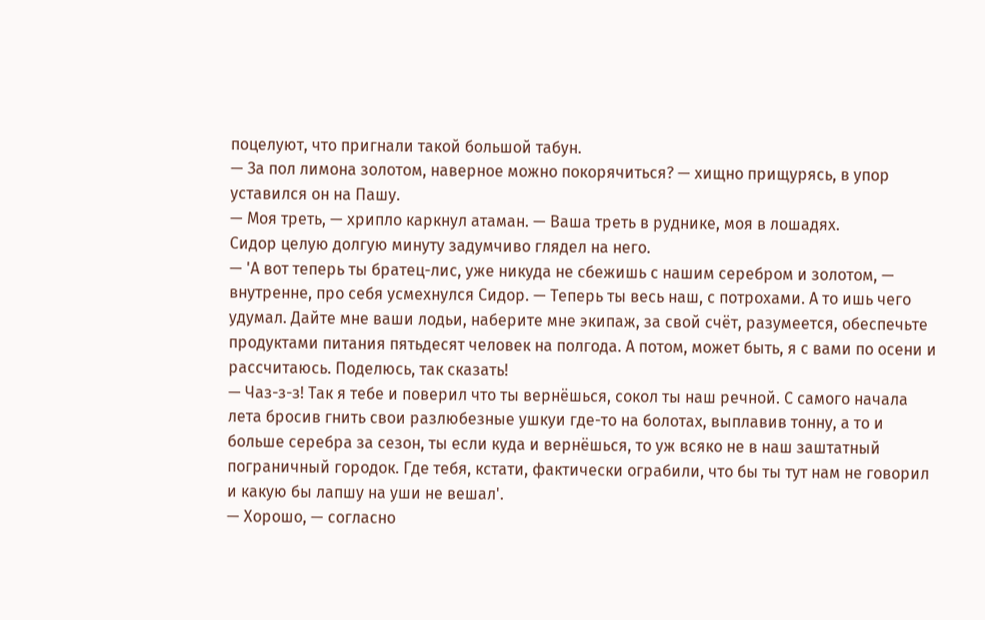поцелуют, что пригнали такой большой табун.
— За пол лимона золотом, наверное можно покорячиться? — хищно прищурясь, в упор уставился он на Пашу.
— Моя треть, — хрипло каркнул атаман. — Ваша треть в руднике, моя в лошадях.
Сидор целую долгую минуту задумчиво глядел на него.
— 'А вот теперь ты братец-лис, уже никуда не сбежишь с нашим серебром и золотом, — внутренне, про себя усмехнулся Сидор. — Теперь ты весь наш, с потрохами. А то ишь чего удумал. Дайте мне ваши лодьи, наберите мне экипаж, за свой счёт, разумеется, обеспечьте продуктами питания пятьдесят человек на полгода. А потом, может быть, я с вами по осени и рассчитаюсь. Поделюсь, так сказать!
— Чаз-з-з! Так я тебе и поверил что ты вернёшься, сокол ты наш речной. С самого начала лета бросив гнить свои разлюбезные ушкуи где-то на болотах, выплавив тонну, а то и больше серебра за сезон, ты если куда и вернёшься, то уж всяко не в наш заштатный пограничный городок. Где тебя, кстати, фактически ограбили, что бы ты тут нам не говорил и какую бы лапшу на уши не вешал'.
— Хорошо, — согласно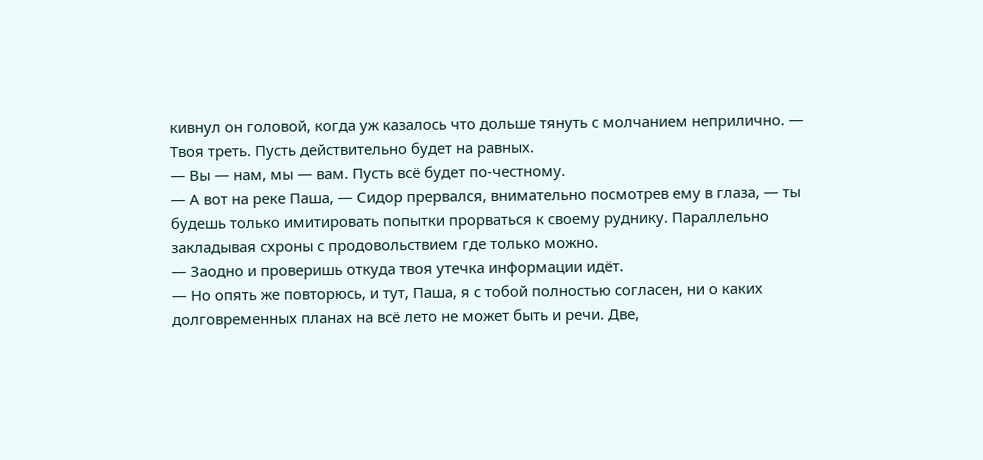кивнул он головой, когда уж казалось что дольше тянуть с молчанием неприлично. — Твоя треть. Пусть действительно будет на равных.
— Вы — нам, мы — вам. Пусть всё будет по-честному.
— А вот на реке Паша, — Сидор прервался, внимательно посмотрев ему в глаза, — ты будешь только имитировать попытки прорваться к своему руднику. Параллельно закладывая схроны с продовольствием где только можно.
— Заодно и проверишь откуда твоя утечка информации идёт.
— Но опять же повторюсь, и тут, Паша, я с тобой полностью согласен, ни о каких долговременных планах на всё лето не может быть и речи. Две,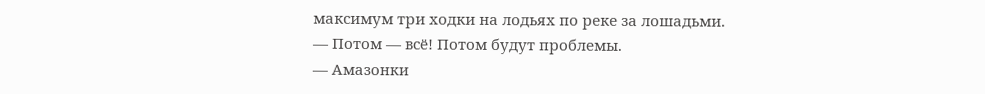максимум три ходки на лодьях по реке за лошадьми.
— Потом — всё! Потом будут проблемы.
— Амазонки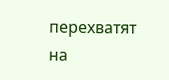перехватят на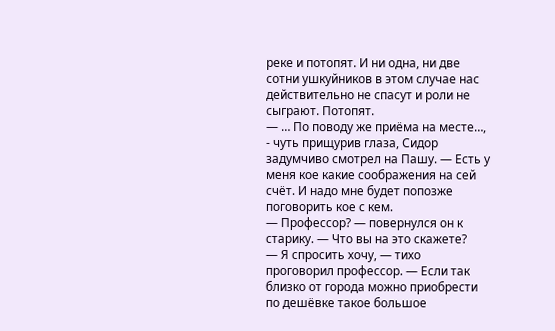реке и потопят. И ни одна, ни две сотни ушкуйников в этом случае нас действительно не спасут и роли не сыграют. Потопят.
— … По поводу же приёма на месте…, - чуть прищурив глаза, Сидор задумчиво смотрел на Пашу. — Есть у меня кое какие соображения на сей счёт. И надо мне будет попозже поговорить кое с кем.
— Профессор? — повернулся он к старику. — Что вы на это скажете?
— Я спросить хочу, — тихо проговорил профессор. — Если так близко от города можно приобрести по дешёвке такое большое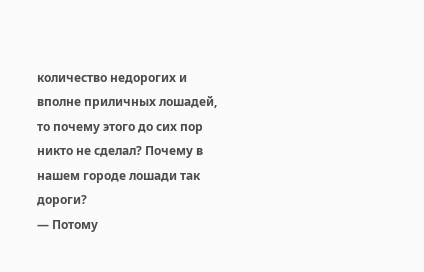количество недорогих и вполне приличных лошадей, то почему этого до сих пор никто не сделал? Почему в нашем городе лошади так дороги?
— Потому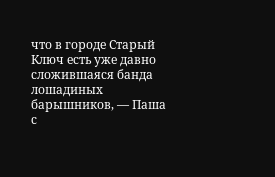что в городе Старый Ключ есть уже давно сложившаяся банда лошадиных барышников, — Паша с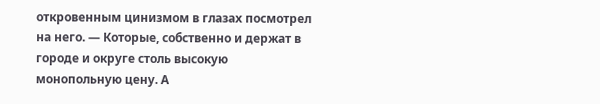откровенным цинизмом в глазах посмотрел на него. — Которые, собственно и держат в городе и округе столь высокую монопольную цену. А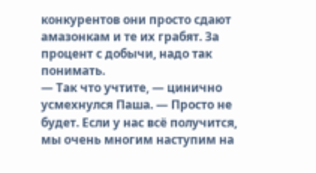конкурентов они просто сдают амазонкам и те их грабят. За процент с добычи, надо так понимать.
— Так что учтите, — цинично усмехнулся Паша. — Просто не будет. Если у нас всё получится, мы очень многим наступим на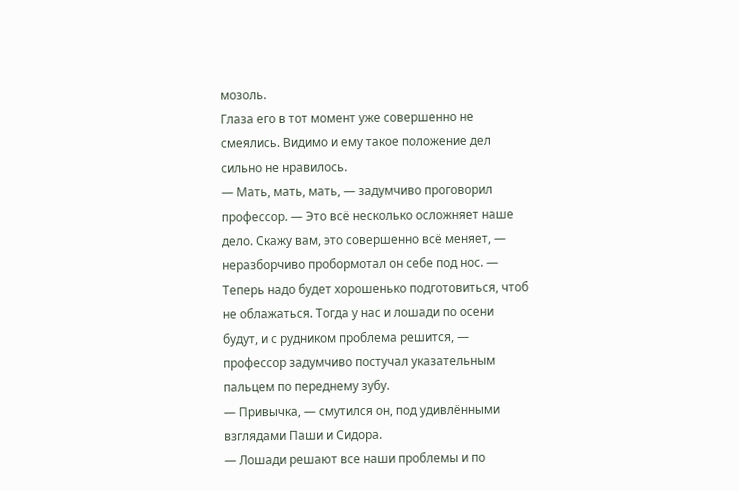мозоль.
Глаза его в тот момент уже совершенно не смеялись. Видимо и ему такое положение дел сильно не нравилось.
— Мать, мать, мать, — задумчиво проговорил профессор. — Это всё несколько осложняет наше дело. Скажу вам, это совершенно всё меняет, — неразборчиво пробормотал он себе под нос. — Теперь надо будет хорошенько подготовиться, чтоб не облажаться. Тогда у нас и лошади по осени будут, и с рудником проблема решится, — профессор задумчиво постучал указательным пальцем по переднему зубу.
— Привычка, — смутился он, под удивлёнными взглядами Паши и Сидора.
— Лошади решают все наши проблемы и по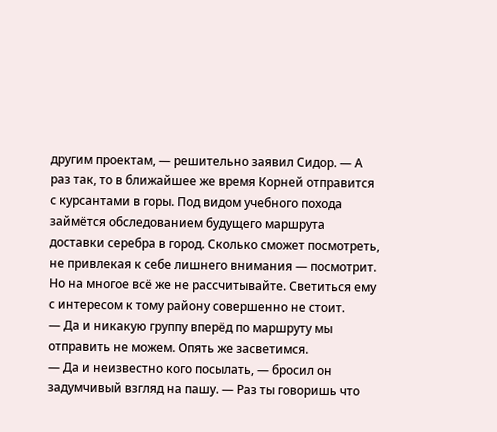другим проектам, — решительно заявил Сидор. — А раз так, то в ближайшее же время Корней отправится с курсантами в горы. Под видом учебного похода займётся обследованием будущего маршрута доставки серебра в город. Сколько сможет посмотреть, не привлекая к себе лишнего внимания — посмотрит. Но на многое всё же не рассчитывайте. Светиться ему с интересом к тому району совершенно не стоит.
— Да и никакую группу вперёд по маршруту мы отправить не можем. Опять же засветимся.
— Да и неизвестно кого посылать, — бросил он задумчивый взгляд на пашу. — Раз ты говоришь что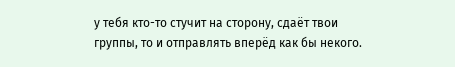у тебя кто-то стучит на сторону, сдаёт твои группы, то и отправлять вперёд как бы некого.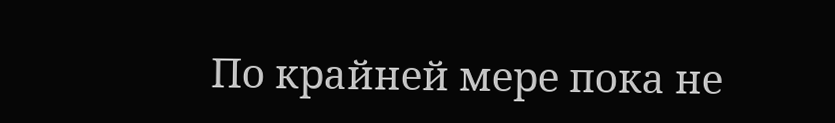По крайней мере пока не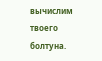вычислим твоего болтуна.